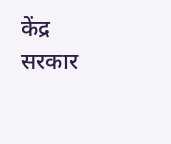केंद्र सरकार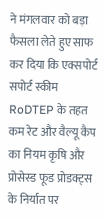ने मंगलवार को बड़ा फैसला लेते हुए साफ कर दिया कि एक्सपोर्ट सपोर्ट स्कीम RoDTEP के तहत कम रेट और वैल्यू कैप का नियम कृषि और प्रोसेस्ड फूड प्रोडक्ट्स के निर्यात पर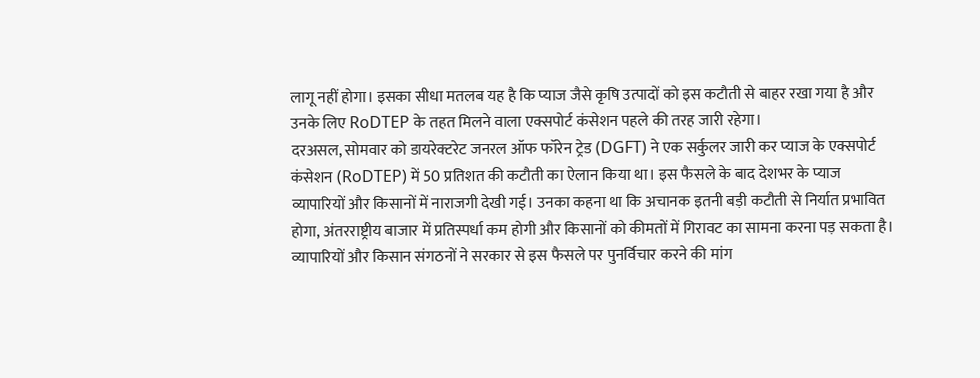लागू नहीं होगा। इसका सीधा मतलब यह है कि प्याज जैसे कृषि उत्पादों को इस कटौती से बाहर रखा गया है और उनके लिए RoDTEP के तहत मिलने वाला एक्सपोर्ट कंसेशन पहले की तरह जारी रहेगा।
दरअसल, सोमवार को डायरेक्टरेट जनरल ऑफ फॉरेन ट्रेड (DGFT) ने एक सर्कुलर जारी कर प्याज के एक्सपोर्ट कंसेशन (RoDTEP) में 50 प्रतिशत की कटौती का ऐलान किया था। इस फैसले के बाद देशभर के प्याज व्यापारियों और किसानों में नाराजगी देखी गई। उनका कहना था कि अचानक इतनी बड़ी कटौती से निर्यात प्रभावित होगा, अंतरराष्ट्रीय बाजार में प्रतिस्पर्धा कम होगी और किसानों को कीमतों में गिरावट का सामना करना पड़ सकता है।
व्यापारियों और किसान संगठनों ने सरकार से इस फैसले पर पुनर्विचार करने की मांग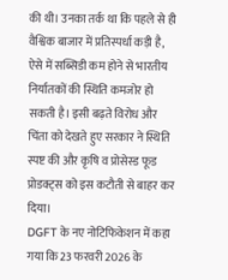की थी। उनका तर्क था कि पहले से ही वैश्विक बाजार में प्रतिस्पर्धा कड़ी है, ऐसे में सब्सिडी कम होने से भारतीय निर्यातकों की स्थिति कमजोर हो सकती है। इसी बढ़ते विरोध और चिंता को देखते हुए सरकार ने स्थिति स्पष्ट की और कृषि व प्रोसेस्ड फूड प्रोडक्ट्स को इस कटौती से बाहर कर दिया।
DGFT के नए नोटिफिकेशन में कहा गया कि 23 फरवरी 2026 के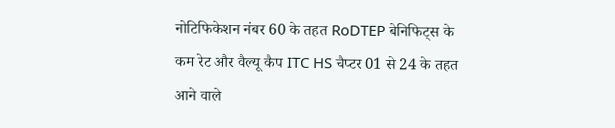नोटिफिकेशन नंबर 60 के तहत RoDTEP बेनिफिट्स के कम रेट और वैल्यू कैप ITC HS चैप्टर 01 से 24 के तहत आने वाले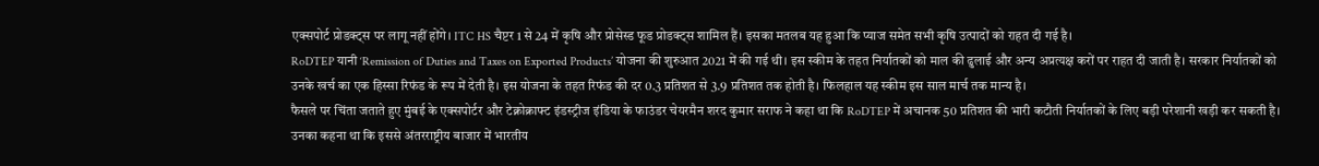एक्सपोर्ट प्रोडक्ट्स पर लागू नहीं होंगे। ITC HS चैप्टर 1 से 24 में कृषि और प्रोसेस्ड फूड प्रोडक्ट्स शामिल हैं। इसका मतलब यह हुआ कि प्याज समेत सभी कृषि उत्पादों को राहत दी गई है।
RoDTEP यानी ‘Remission of Duties and Taxes on Exported Products’ योजना की शुरुआत 2021 में की गई थी। इस स्कीम के तहत निर्यातकों को माल की ढुलाई और अन्य अप्रत्यक्ष करों पर राहत दी जाती है। सरकार निर्यातकों को उनके खर्च का एक हिस्सा रिफंड के रूप में देती है। इस योजना के तहत रिफंड की दर 0.3 प्रतिशत से 3.9 प्रतिशत तक होती है। फिलहाल यह स्कीम इस साल मार्च तक मान्य है।
फैसले पर चिंता जताते हुए मुंबई के एक्सपोर्टर और टेक्नोक्राफ्ट इंडस्ट्रीज इंडिया के फाउंडर चेयरमैन शरद कुमार सराफ ने कहा था कि RoDTEP में अचानक 50 प्रतिशत की भारी कटौती निर्यातकों के लिए बड़ी परेशानी खड़ी कर सकती है। उनका कहना था कि इससे अंतरराष्ट्रीय बाजार में भारतीय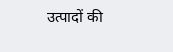उत्पादों की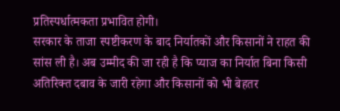प्रतिस्पर्धात्मकता प्रभावित होगी।
सरकार के ताजा स्पष्टीकरण के बाद निर्यातकों और किसानों ने राहत की सांस ली है। अब उम्मीद की जा रही है कि प्याज का निर्यात बिना किसी अतिरिक्त दबाव के जारी रहेगा और किसानों को भी बेहतर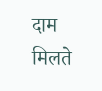दाम मिलते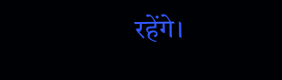रहेंगे।